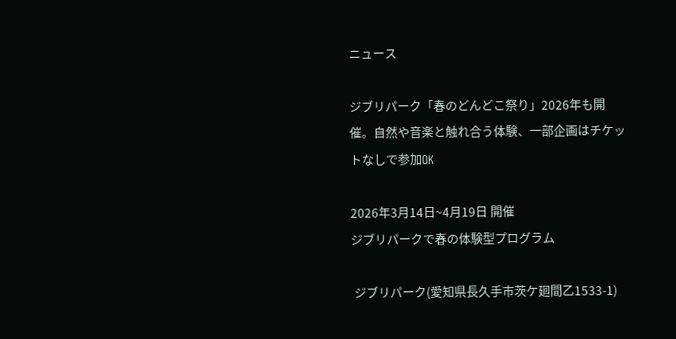ニュース

ジブリパーク「春のどんどこ祭り」2026年も開催。自然や音楽と触れ合う体験、一部企画はチケットなしで参加OK

2026年3月14日~4月19日 開催
ジブリパークで春の体験型プログラム

 ジブリパーク(愛知県長久手市茨ケ廻間乙1533-1)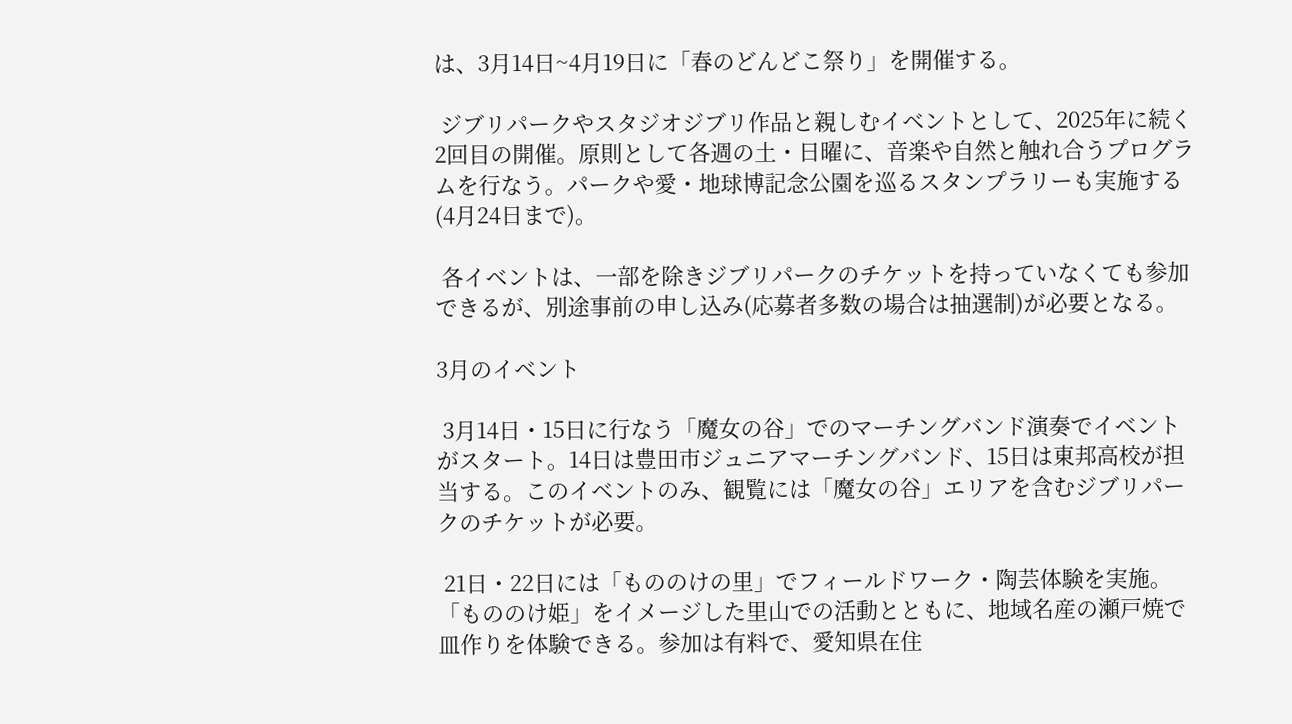は、3月14日~4月19日に「春のどんどこ祭り」を開催する。

 ジブリパークやスタジオジブリ作品と親しむイベントとして、2025年に続く2回目の開催。原則として各週の土・日曜に、音楽や自然と触れ合うプログラムを行なう。パークや愛・地球博記念公園を巡るスタンプラリーも実施する(4月24日まで)。

 各イベントは、一部を除きジブリパークのチケットを持っていなくても参加できるが、別途事前の申し込み(応募者多数の場合は抽選制)が必要となる。

3月のイベント

 3月14日・15日に行なう「魔女の谷」でのマーチングバンド演奏でイベントがスタート。14日は豊田市ジュニアマーチングバンド、15日は東邦高校が担当する。このイベントのみ、観覧には「魔女の谷」エリアを含むジブリパークのチケットが必要。

 21日・22日には「もののけの里」でフィールドワーク・陶芸体験を実施。「もののけ姫」をイメージした里山での活動とともに、地域名産の瀬戸焼で皿作りを体験できる。参加は有料で、愛知県在住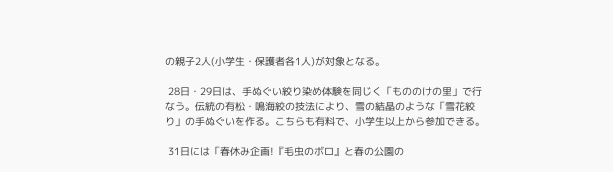の親子2人(小学生・保護者各1人)が対象となる。

 28日・29日は、手ぬぐい絞り染め体験を同じく「もののけの里」で行なう。伝統の有松・鳴海絞の技法により、雪の結晶のような「雪花絞り」の手ぬぐいを作る。こちらも有料で、小学生以上から参加できる。

 31日には「春休み企画!『毛虫のボロ』と春の公園の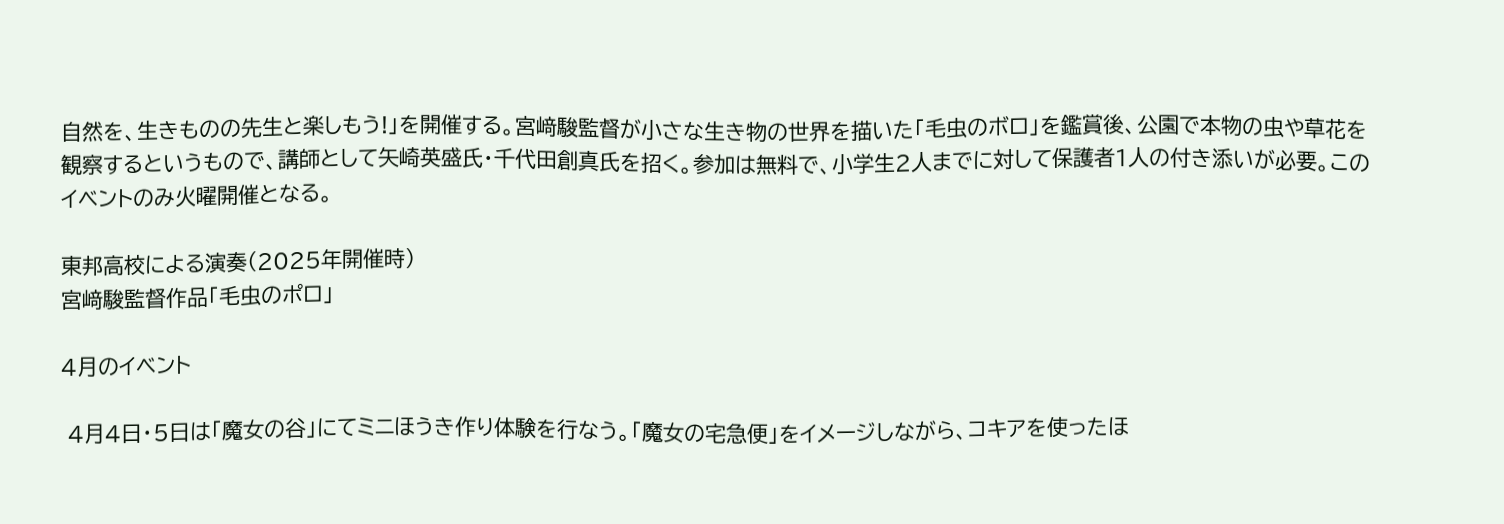自然を、生きものの先生と楽しもう!」を開催する。宮﨑駿監督が小さな生き物の世界を描いた「毛虫のボロ」を鑑賞後、公園で本物の虫や草花を観察するというもので、講師として矢崎英盛氏・千代田創真氏を招く。参加は無料で、小学生2人までに対して保護者1人の付き添いが必要。このイベントのみ火曜開催となる。

東邦高校による演奏(2025年開催時)
宮﨑駿監督作品「毛虫のポロ」

4月のイベント

 4月4日・5日は「魔女の谷」にてミニほうき作り体験を行なう。「魔女の宅急便」をイメージしながら、コキアを使ったほ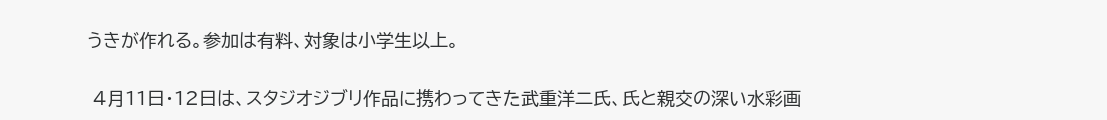うきが作れる。参加は有料、対象は小学生以上。

 4月11日・12日は、スタジオジブリ作品に携わってきた武重洋二氏、氏と親交の深い水彩画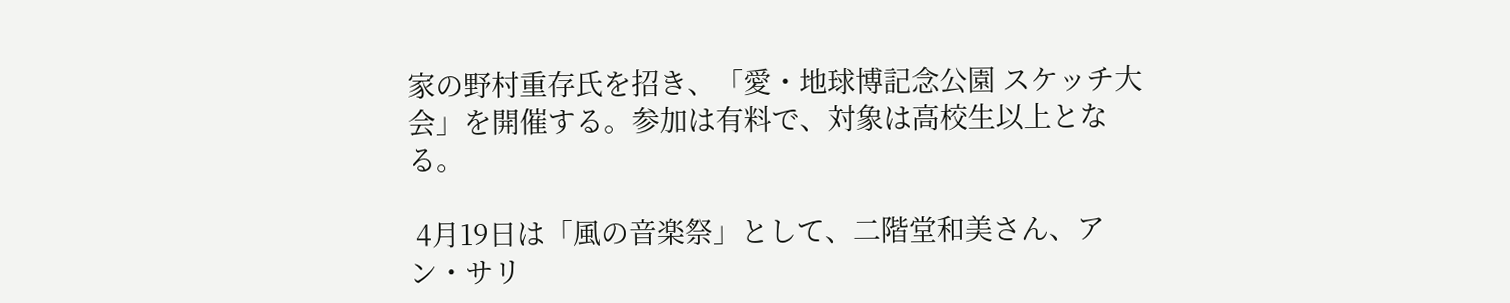家の野村重存氏を招き、「愛・地球博記念公園 スケッチ大会」を開催する。参加は有料で、対象は高校生以上となる。

 4月19日は「風の音楽祭」として、二階堂和美さん、アン・サリ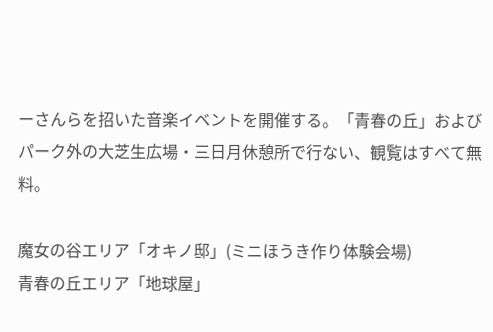ーさんらを招いた音楽イベントを開催する。「青春の丘」およびパーク外の大芝生広場・三日月休憩所で行ない、観覧はすべて無料。

魔女の谷エリア「オキノ邸」(ミニほうき作り体験会場)
青春の丘エリア「地球屋」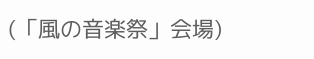(「風の音楽祭」会場)